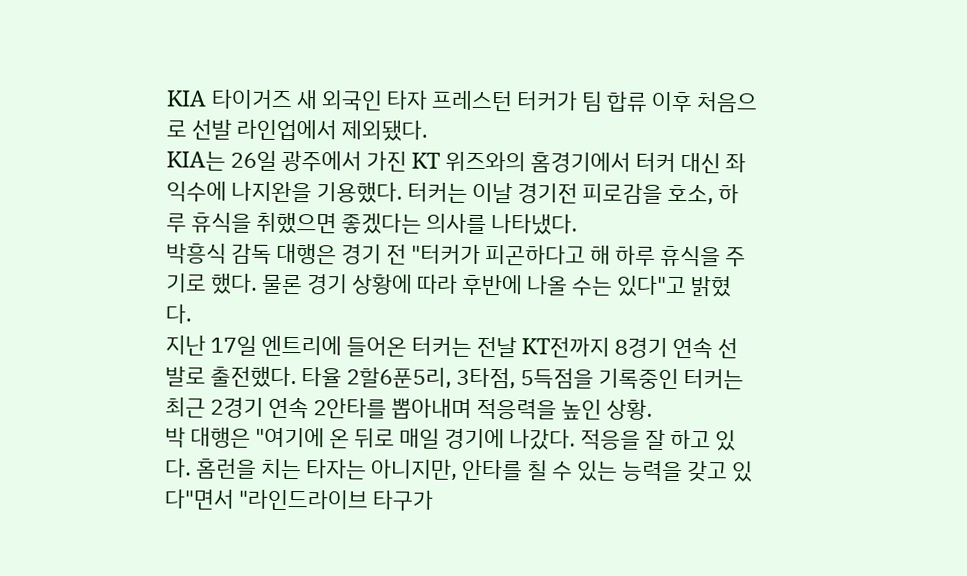KIA 타이거즈 새 외국인 타자 프레스턴 터커가 팀 합류 이후 처음으로 선발 라인업에서 제외됐다.
KIA는 26일 광주에서 가진 KT 위즈와의 홈경기에서 터커 대신 좌익수에 나지완을 기용했다. 터커는 이날 경기전 피로감을 호소, 하루 휴식을 취했으면 좋겠다는 의사를 나타냈다.
박흥식 감독 대행은 경기 전 "터커가 피곤하다고 해 하루 휴식을 주기로 했다. 물론 경기 상황에 따라 후반에 나올 수는 있다"고 밝혔다.
지난 17일 엔트리에 들어온 터커는 전날 KT전까지 8경기 연속 선발로 출전했다. 타율 2할6푼5리, 3타점, 5득점을 기록중인 터커는 최근 2경기 연속 2안타를 뽑아내며 적응력을 높인 상황.
박 대행은 "여기에 온 뒤로 매일 경기에 나갔다. 적응을 잘 하고 있다. 홈런을 치는 타자는 아니지만, 안타를 칠 수 있는 능력을 갖고 있다"면서 "라인드라이브 타구가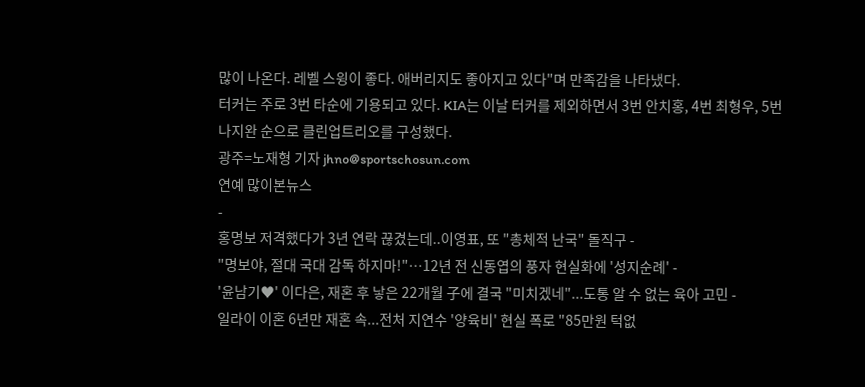많이 나온다. 레벨 스윙이 좋다. 애버리지도 좋아지고 있다"며 만족감을 나타냈다.
터커는 주로 3번 타순에 기용되고 있다. KIA는 이날 터커를 제외하면서 3번 안치홍, 4번 최형우, 5번 나지완 순으로 클린업트리오를 구성했다.
광주=노재형 기자 jhno@sportschosun.com
연예 많이본뉴스
-
홍명보 저격했다가 3년 연락 끊겼는데..이영표, 또 "총체적 난국" 돌직구 -
"명보야, 절대 국대 감독 하지마!"…12년 전 신동엽의 풍자 현실화에 '성지순례' -
'윤남기♥' 이다은, 재혼 후 낳은 22개월 子에 결국 "미치겠네"...도통 알 수 없는 육아 고민 -
일라이 이혼 6년만 재혼 속...전처 지연수 '양육비' 현실 폭로 "85만원 턱없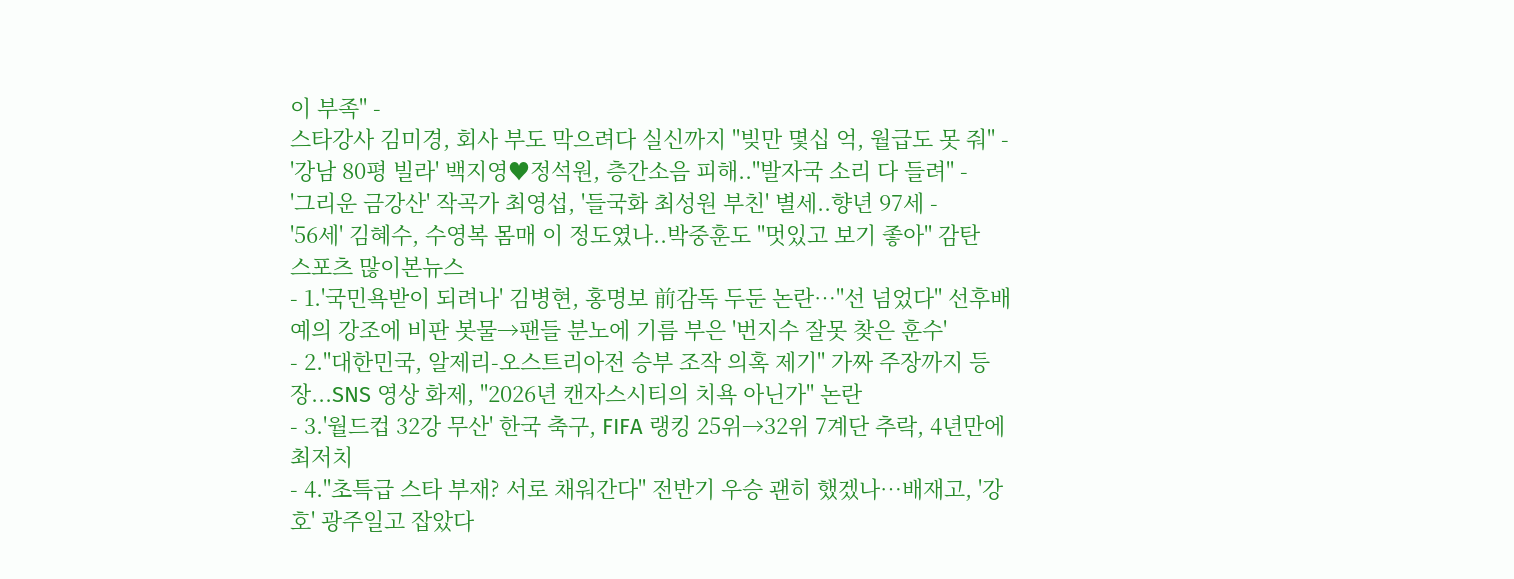이 부족" -
스타강사 김미경, 회사 부도 막으려다 실신까지 "빚만 몇십 억, 월급도 못 줘" -
'강남 80평 빌라' 백지영♥정석원, 층간소음 피해.."발자국 소리 다 들려" -
'그리운 금강산' 작곡가 최영섭, '들국화 최성원 부친' 별세..향년 97세 -
'56세' 김혜수, 수영복 몸매 이 정도였나..박중훈도 "멋있고 보기 좋아" 감탄
스포츠 많이본뉴스
- 1.'국민욕받이 되려나' 김병현, 홍명보 前감독 두둔 논란…"선 넘었다" 선후배 예의 강조에 비판 봇물→팬들 분노에 기름 부은 '번지수 잘못 찾은 훈수'
- 2."대한민국, 알제리-오스트리아전 승부 조작 의혹 제기" 가짜 주장까지 등장...SNS 영상 화제, "2026년 캔자스시티의 치욕 아닌가" 논란
- 3.'월드컵 32강 무산' 한국 축구, FIFA 랭킹 25위→32위 7계단 추락, 4년만에 최저치
- 4."초특급 스타 부재? 서로 채워간다" 전반기 우승 괜히 했겠나…배재고, '강호' 광주일고 잡았다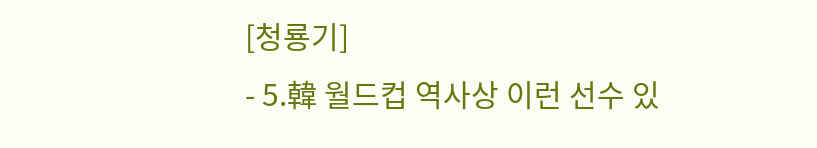[청룡기]
- 5.韓 월드컵 역사상 이런 선수 있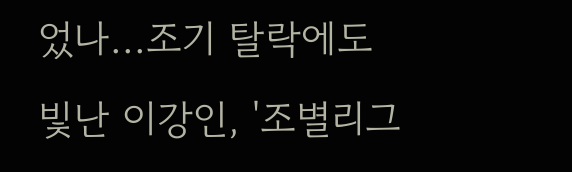었나...조기 탈락에도 빛난 이강인, '조별리그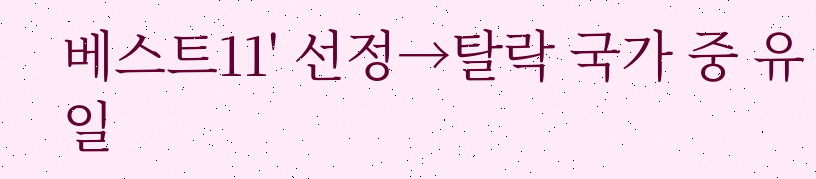베스트11' 선정→탈락 국가 중 유일